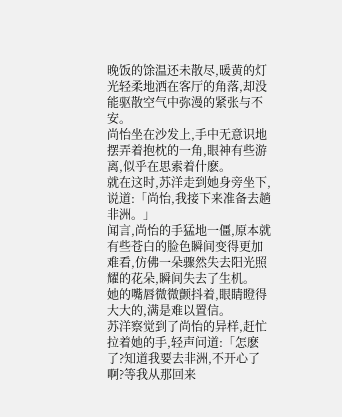晚饭的馀温还未散尽,暖黄的灯光轻柔地洒在客厅的角落,却没能驱散空气中弥漫的紧张与不安。
尚怡坐在沙发上,手中无意识地摆弄着抱枕的一角,眼神有些游离,似乎在思索着什麽。
就在这时,苏洋走到她身旁坐下,说道:「尚怡,我接下来准备去趟非洲。」
闻言,尚怡的手猛地一僵,原本就有些苍白的脸色瞬间变得更加难看,仿佛一朵骤然失去阳光照耀的花朵,瞬间失去了生机。
她的嘴唇微微颤抖着,眼睛瞪得大大的,满是难以置信。
苏洋察觉到了尚怡的异样,赶忙拉着她的手,轻声问道:「怎麽了?知道我要去非洲,不开心了啊?等我从那回来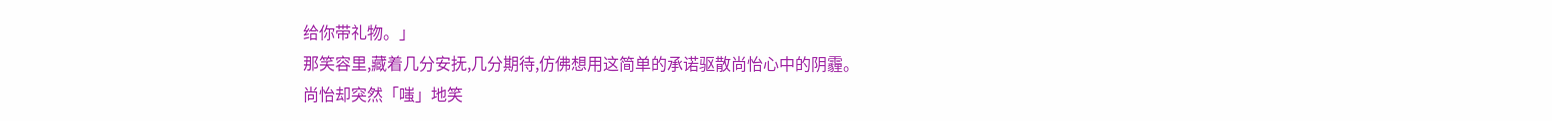给你带礼物。」
那笑容里,藏着几分安抚,几分期待,仿佛想用这简单的承诺驱散尚怡心中的阴霾。
尚怡却突然「嗤」地笑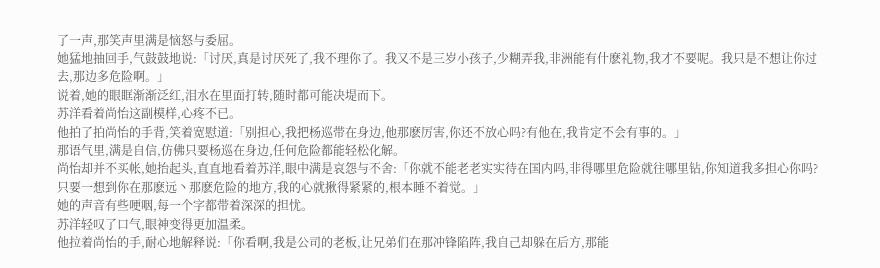了一声,那笑声里满是恼怒与委屈。
她猛地抽回手,气鼓鼓地说:「讨厌,真是讨厌死了,我不理你了。我又不是三岁小孩子,少糊弄我,非洲能有什麽礼物,我才不要呢。我只是不想让你过去,那边多危险啊。」
说着,她的眼眶渐渐泛红,泪水在里面打转,随时都可能决堤而下。
苏洋看着尚怡这副模样,心疼不已。
他拍了拍尚怡的手背,笑着宽慰道:「别担心,我把杨巡带在身边,他那麽厉害,你还不放心吗?有他在,我肯定不会有事的。」
那语气里,满是自信,仿佛只要杨巡在身边,任何危险都能轻松化解。
尚怡却并不买帐,她抬起头,直直地看着苏洋,眼中满是哀怨与不舍:「你就不能老老实实待在国内吗,非得哪里危险就往哪里钻,你知道我多担心你吗?只要一想到你在那麽远丶那麽危险的地方,我的心就揪得紧紧的,根本睡不着觉。」
她的声音有些哽咽,每一个字都带着深深的担忧。
苏洋轻叹了口气,眼神变得更加温柔。
他拉着尚怡的手,耐心地解释说:「你看啊,我是公司的老板,让兄弟们在那冲锋陷阵,我自己却躲在后方,那能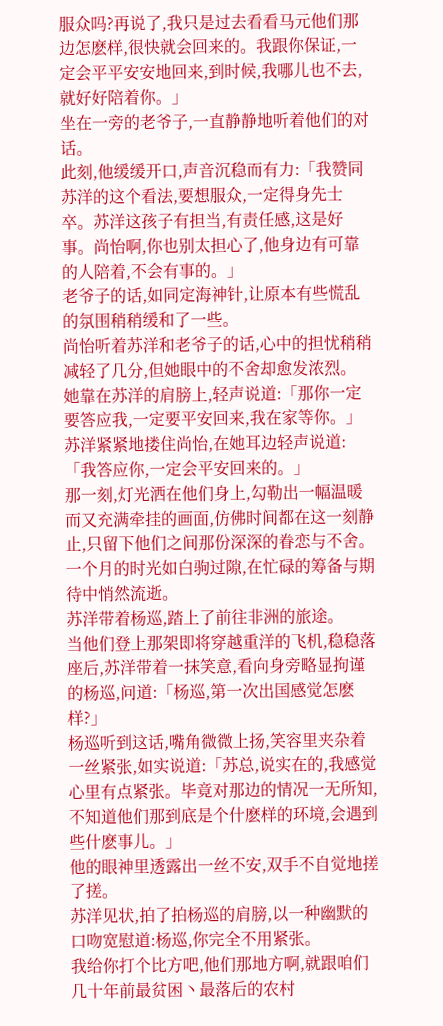服众吗?再说了,我只是过去看看马元他们那边怎麽样,很快就会回来的。我跟你保证,一定会平平安安地回来,到时候,我哪儿也不去,就好好陪着你。」
坐在一旁的老爷子,一直静静地听着他们的对话。
此刻,他缓缓开口,声音沉稳而有力:「我赞同苏洋的这个看法,要想服众,一定得身先士卒。苏洋这孩子有担当,有责任感,这是好事。尚怡啊,你也别太担心了,他身边有可靠的人陪着,不会有事的。」
老爷子的话,如同定海神针,让原本有些慌乱的氛围稍稍缓和了一些。
尚怡听着苏洋和老爷子的话,心中的担忧稍稍减轻了几分,但她眼中的不舍却愈发浓烈。
她靠在苏洋的肩膀上,轻声说道:「那你一定要答应我,一定要平安回来,我在家等你。」
苏洋紧紧地搂住尚怡,在她耳边轻声说道:「我答应你,一定会平安回来的。」
那一刻,灯光洒在他们身上,勾勒出一幅温暖而又充满牵挂的画面,仿佛时间都在这一刻静止,只留下他们之间那份深深的眷恋与不舍。
一个月的时光如白驹过隙,在忙碌的筹备与期待中悄然流逝。
苏洋带着杨巡,踏上了前往非洲的旅途。
当他们登上那架即将穿越重洋的飞机,稳稳落座后,苏洋带着一抹笑意,看向身旁略显拘谨的杨巡,问道:「杨巡,第一次出国感觉怎麽样?」
杨巡听到这话,嘴角微微上扬,笑容里夹杂着一丝紧张,如实说道:「苏总,说实在的,我感觉心里有点紧张。毕竟对那边的情况一无所知,不知道他们那到底是个什麽样的环境,会遇到些什麽事儿。」
他的眼神里透露出一丝不安,双手不自觉地搓了搓。
苏洋见状,拍了拍杨巡的肩膀,以一种幽默的口吻宽慰道:杨巡,你完全不用紧张。
我给你打个比方吧,他们那地方啊,就跟咱们几十年前最贫困丶最落后的农村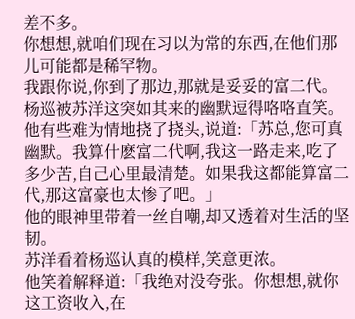差不多。
你想想,就咱们现在习以为常的东西,在他们那儿可能都是稀罕物。
我跟你说,你到了那边,那就是妥妥的富二代。
杨巡被苏洋这突如其来的幽默逗得咯咯直笑。
他有些难为情地挠了挠头,说道:「苏总,您可真幽默。我算什麽富二代啊,我这一路走来,吃了多少苦,自己心里最清楚。如果我这都能算富二代,那这富豪也太惨了吧。」
他的眼神里带着一丝自嘲,却又透着对生活的坚韧。
苏洋看着杨巡认真的模样,笑意更浓。
他笑着解释道:「我绝对没夸张。你想想,就你这工资收入,在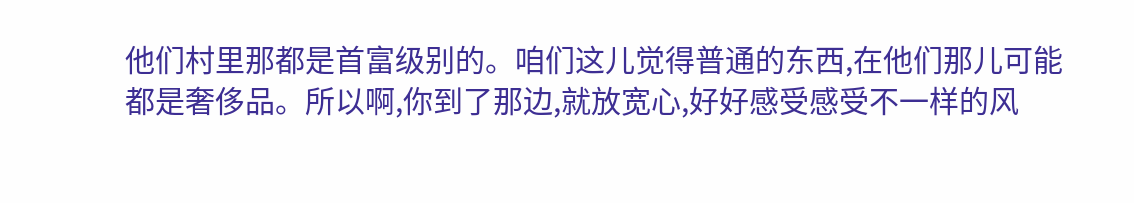他们村里那都是首富级别的。咱们这儿觉得普通的东西,在他们那儿可能都是奢侈品。所以啊,你到了那边,就放宽心,好好感受感受不一样的风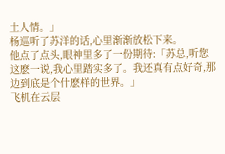土人情。」
杨巡听了苏洋的话,心里渐渐放松下来。
他点了点头,眼神里多了一份期待:「苏总,听您这麽一说,我心里踏实多了。我还真有点好奇,那边到底是个什麽样的世界。」
飞机在云层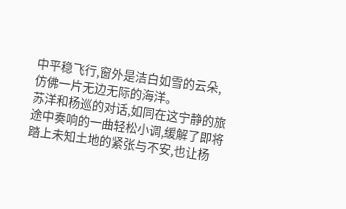中平稳飞行,窗外是洁白如雪的云朵,仿佛一片无边无际的海洋。
苏洋和杨巡的对话,如同在这宁静的旅途中奏响的一曲轻松小调,缓解了即将踏上未知土地的紧张与不安,也让杨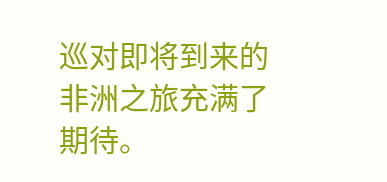巡对即将到来的非洲之旅充满了期待。